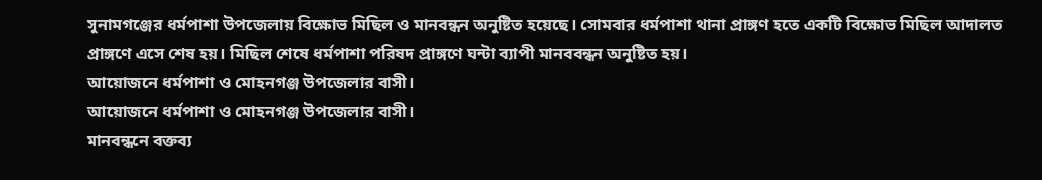সুনামগঞ্জের ধর্মপাশা উপজেলায় বিক্ষোভ মিছিল ও মানবন্ধন অনুষ্টিত হয়েছে। সোমবার ধর্মপাশা থানা প্রাঙ্গণ হতে একটি বিক্ষোভ মিছিল আদালত প্রাঙ্গণে এসে শেষ হয়। মিছিল শেষে ধর্মপাশা পরিষদ প্রাঙ্গণে ঘন্টা ব্যাপী মানববন্ধন অনুষ্টিত হয়।
আয়োজনে ধর্মপাশা ও মোহনগঞ্জ উপজেলার বাসী।
আয়োজনে ধর্মপাশা ও মোহনগঞ্জ উপজেলার বাসী।
মানবন্ধনে বক্তব্য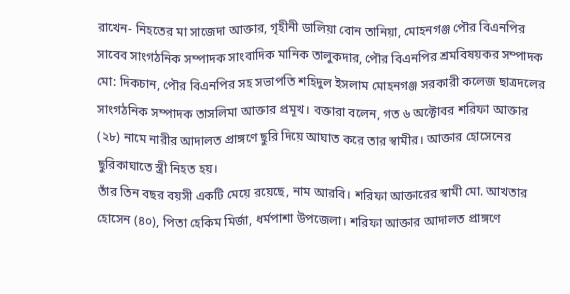রাখেন- নিহতের মা সাজেদা আক্তার, গৃহীনী ডালিয়া বোন তানিয়া, মোহনগঞ্জ পৌর বিএনপির সাবেব সাংগঠনিক সম্পাদক সাংবাদিক মানিক তালুকদার, পৌর বিএনপির শ্রমবিষয়কর সম্পাদক মো: দিকচান, পৌর বিএনপির সহ সভাপতি শহিদুল ইসলাম মোহনগঞ্জ সরকারী কলেজ ছাত্রদলের সাংগঠনিক সম্পাদক তাসলিমা আক্তার প্রমূখ। বক্তারা বলেন, গত ৬ অক্টোবর শরিফা আক্তার (২৮) নামে নারীর আদালত প্রাঙ্গণে ছুরি দিয়ে আঘাত করে তার স্বামীর। আক্তার হোসেনের ছুরিকাঘাতে স্ত্রী নিহত হয়।
তাঁর তিন বছর বয়সী একটি মেয়ে রয়েছে, নাম আরবি। শরিফা আক্তারের স্বামী মো. আখতার হোসেন (৪০), পিতা হেকিম মির্জা, ধর্মপাশা উপজেলা। শরিফা আক্তার আদালত প্রাঙ্গণে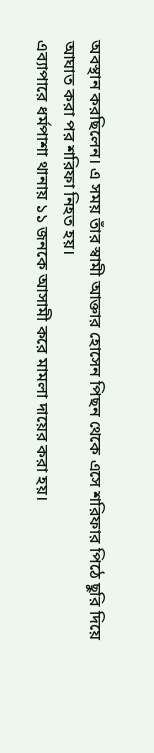অবস্থান করছিলেন। এ সময় তাঁর স্বামী আক্তার হোসেন পিছন থেকে এসে শরিফার পিঠে ছুরি দিয়ে আঘাত করা পর শরিফা নিহত হয়।
এব্যাপারে ধর্মপাশা থানায় ১১ জনকে আসামী করে মামলা দায়ের করা হয়।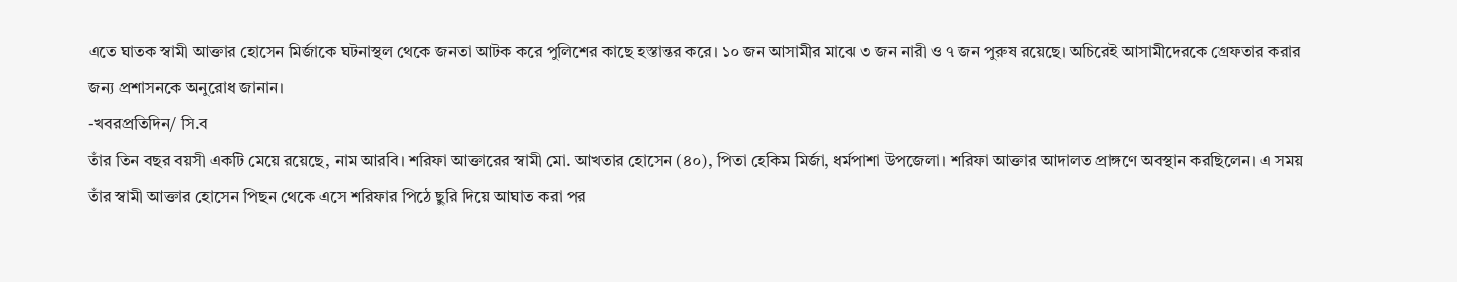এতে ঘাতক স্বামী আক্তার হোসেন মির্জাকে ঘটনাস্থল থেকে জনতা আটক করে পুলিশের কাছে হস্তান্তর করে। ১০ জন আসামীর মাঝে ৩ জন নারী ও ৭ জন পুরুষ রয়েছে। অচিরেই আসামীদেরকে গ্রেফতার করার জন্য প্রশাসনকে অনুরোধ জানান।
-খবরপ্রতিদিন/ সি.ব
তাঁর তিন বছর বয়সী একটি মেয়ে রয়েছে, নাম আরবি। শরিফা আক্তারের স্বামী মো. আখতার হোসেন (৪০), পিতা হেকিম মির্জা, ধর্মপাশা উপজেলা। শরিফা আক্তার আদালত প্রাঙ্গণে অবস্থান করছিলেন। এ সময় তাঁর স্বামী আক্তার হোসেন পিছন থেকে এসে শরিফার পিঠে ছুরি দিয়ে আঘাত করা পর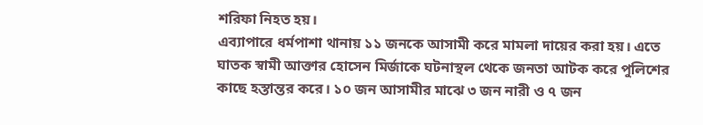শরিফা নিহত হয়।
এব্যাপারে ধর্মপাশা থানায় ১১ জনকে আসামী করে মামলা দায়ের করা হয়। এতে ঘাতক স্বামী আক্তার হোসেন মির্জাকে ঘটনাস্থল থেকে জনতা আটক করে পুলিশের কাছে হস্তান্তর করে। ১০ জন আসামীর মাঝে ৩ জন নারী ও ৭ জন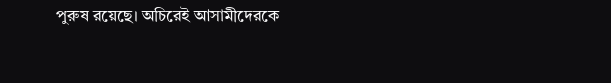পুরুষ রয়েছে। অচিরেই আসামীদেরকে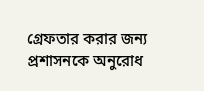গ্রেফতার করার জন্য প্রশাসনকে অনুরোধ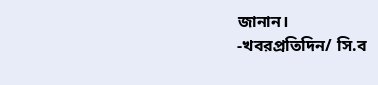জানান।
-খবরপ্রতিদিন/ সি.ব